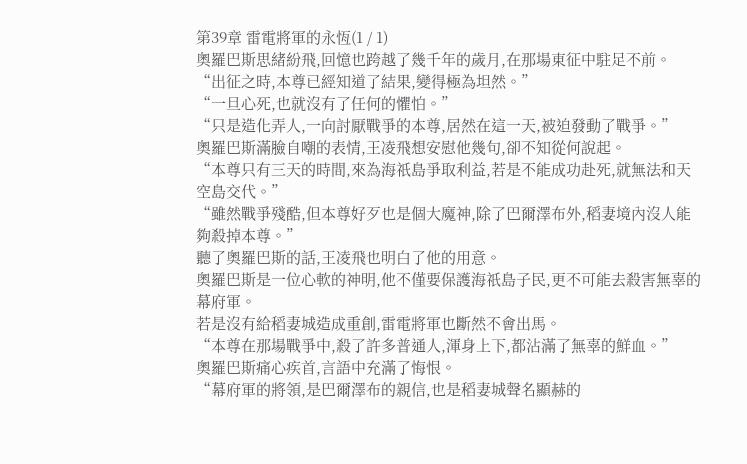第39章 雷電將軍的永恆(1 / 1)
奧羅巴斯思緒紛飛,回憶也跨越了幾千年的歲月,在那場東征中駐足不前。
“出征之時,本尊已經知道了結果,變得極為坦然。”
“一旦心死,也就沒有了任何的懼怕。”
“只是造化弄人,一向討厭戰爭的本尊,居然在這一天,被迫發動了戰爭。”
奧羅巴斯滿臉自嘲的表情,王凌飛想安慰他幾句,卻不知從何說起。
“本尊只有三天的時間,來為海祇島爭取利益,若是不能成功赴死,就無法和天空島交代。”
“雖然戰爭殘酷,但本尊好歹也是個大魔神,除了巴爾澤布外,稻妻境內沒人能夠殺掉本尊。”
聽了奧羅巴斯的話,王凌飛也明白了他的用意。
奧羅巴斯是一位心軟的神明,他不僅要保護海祇島子民,更不可能去殺害無辜的幕府軍。
若是沒有給稻妻城造成重創,雷電將軍也斷然不會出馬。
“本尊在那場戰爭中,殺了許多普通人,渾身上下,都沾滿了無辜的鮮血。”
奧羅巴斯痛心疾首,言語中充滿了悔恨。
“幕府軍的將領,是巴爾澤布的親信,也是稻妻城聲名顯赫的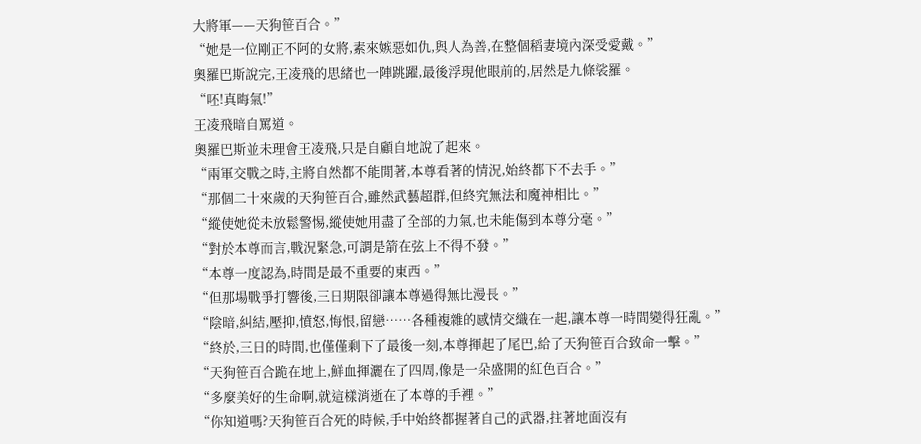大將軍——天狗笹百合。”
“她是一位剛正不阿的女將,素來嫉惡如仇,與人為善,在整個稻妻境內深受愛戴。”
奧羅巴斯說完,王凌飛的思緒也一陣跳躍,最後浮現他眼前的,居然是九條裟羅。
“呸!真晦氣!”
王凌飛暗自罵道。
奧羅巴斯並未理會王凌飛,只是自顧自地說了起來。
“兩軍交戰之時,主將自然都不能閒著,本尊看著的情況,始終都下不去手。”
“那個二十來歲的天狗笹百合,雖然武藝超群,但終究無法和魔神相比。”
“縱使她從未放鬆警惕,縱使她用盡了全部的力氣,也未能傷到本尊分毫。”
“對於本尊而言,戰況緊急,可謂是箭在弦上不得不發。”
“本尊一度認為,時間是最不重要的東西。”
“但那場戰爭打響後,三日期限卻讓本尊過得無比漫長。”
“陰暗,糾結,壓抑,憤怒,悔恨,留戀……各種複雜的感情交織在一起,讓本尊一時間變得狂亂。”
“終於,三日的時間,也僅僅剩下了最後一刻,本尊揮起了尾巴,給了天狗笹百合致命一擊。”
“天狗笹百合跪在地上,鮮血揮灑在了四周,像是一朵盛開的紅色百合。”
“多麼美好的生命啊,就這樣消逝在了本尊的手裡。”
“你知道嗎?天狗笹百合死的時候,手中始終都握著自己的武器,拄著地面沒有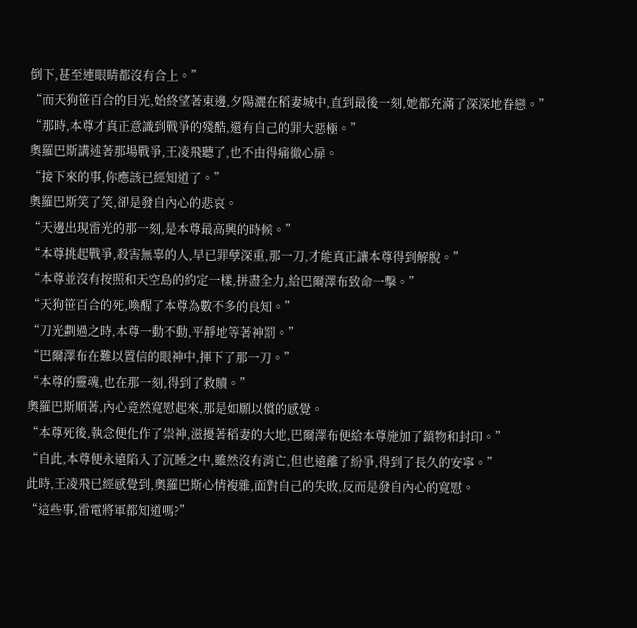倒下,甚至連眼睛都沒有合上。”
“而天狗笹百合的目光,始終望著東邊,夕陽灑在稻妻城中,直到最後一刻,她都充滿了深深地眷戀。”
“那時,本尊才真正意識到戰爭的殘酷,還有自己的罪大惡極。”
奧羅巴斯講述著那場戰爭,王凌飛聽了,也不由得痛徹心扉。
“接下來的事,你應該已經知道了。”
奧羅巴斯笑了笑,卻是發自內心的悲哀。
“天邊出現雷光的那一刻,是本尊最高興的時候。”
“本尊挑起戰爭,殺害無辜的人,早已罪孽深重,那一刀,才能真正讓本尊得到解脫。”
“本尊並沒有按照和天空島的約定一樣,拼盡全力,給巴爾澤布致命一擊。”
“天狗笹百合的死,喚醒了本尊為數不多的良知。”
“刀光劃過之時,本尊一動不動,平靜地等著神罰。”
“巴爾澤布在難以置信的眼神中,揮下了那一刀。”
“本尊的靈魂,也在那一刻,得到了救贖。”
奧羅巴斯順著,內心竟然寬慰起來,那是如願以償的感覺。
“本尊死後,執念便化作了祟神,滋擾著稻妻的大地,巴爾澤布便給本尊施加了鎮物和封印。”
“自此,本尊便永遠陷入了沉睡之中,雖然沒有消亡,但也遠離了紛爭,得到了長久的安寧。”
此時,王凌飛已經感覺到,奧羅巴斯心情複雜,面對自己的失敗,反而是發自內心的寬慰。
“這些事,雷電將軍都知道嗎?”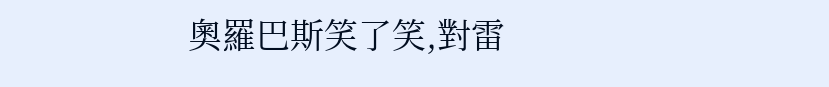奧羅巴斯笑了笑,對雷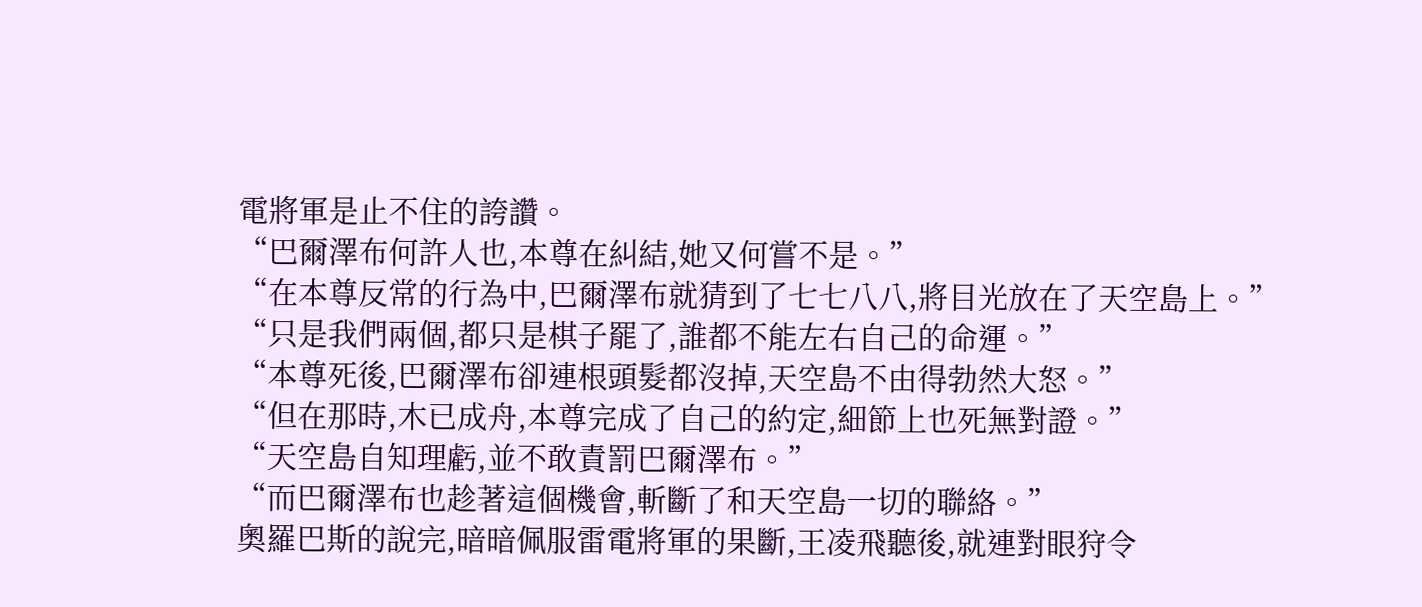電將軍是止不住的誇讚。
“巴爾澤布何許人也,本尊在糾結,她又何嘗不是。”
“在本尊反常的行為中,巴爾澤布就猜到了七七八八,將目光放在了天空島上。”
“只是我們兩個,都只是棋子罷了,誰都不能左右自己的命運。”
“本尊死後,巴爾澤布卻連根頭髮都沒掉,天空島不由得勃然大怒。”
“但在那時,木已成舟,本尊完成了自己的約定,細節上也死無對證。”
“天空島自知理虧,並不敢責罰巴爾澤布。”
“而巴爾澤布也趁著這個機會,斬斷了和天空島一切的聯絡。”
奧羅巴斯的說完,暗暗佩服雷電將軍的果斷,王凌飛聽後,就連對眼狩令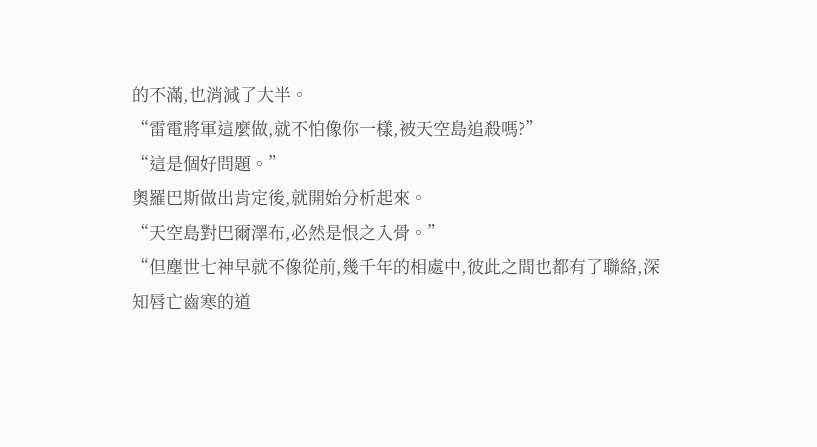的不滿,也消減了大半。
“雷電將軍這麼做,就不怕像你一樣,被天空島追殺嗎?”
“這是個好問題。”
奧羅巴斯做出肯定後,就開始分析起來。
“天空島對巴爾澤布,必然是恨之入骨。”
“但塵世七神早就不像從前,幾千年的相處中,彼此之間也都有了聯絡,深知唇亡齒寒的道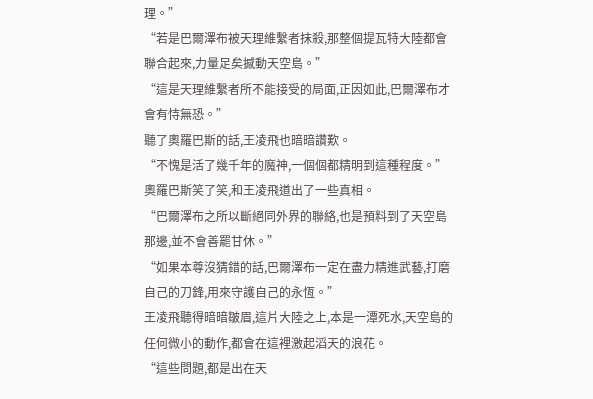理。”
“若是巴爾澤布被天理維繫者抹殺,那整個提瓦特大陸都會聯合起來,力量足矣撼動天空島。”
“這是天理維繫者所不能接受的局面,正因如此,巴爾澤布才會有恃無恐。”
聽了奧羅巴斯的話,王凌飛也暗暗讚歎。
“不愧是活了幾千年的魔神,一個個都精明到這種程度。”
奧羅巴斯笑了笑,和王凌飛道出了一些真相。
“巴爾澤布之所以斷絕同外界的聯絡,也是預料到了天空島那邊,並不會善罷甘休。”
“如果本尊沒猜錯的話,巴爾澤布一定在盡力精進武藝,打磨自己的刀鋒,用來守護自己的永恆。”
王凌飛聽得暗暗皺眉,這片大陸之上,本是一潭死水,天空島的任何微小的動作,都會在這裡激起滔天的浪花。
“這些問題,都是出在天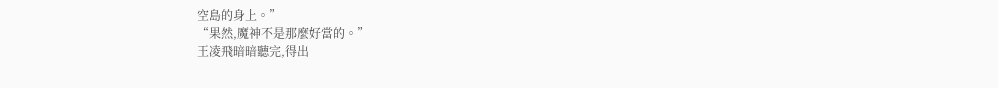空島的身上。”
“果然,魔神不是那麼好當的。”
王凌飛暗暗聽完,得出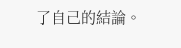了自己的結論。